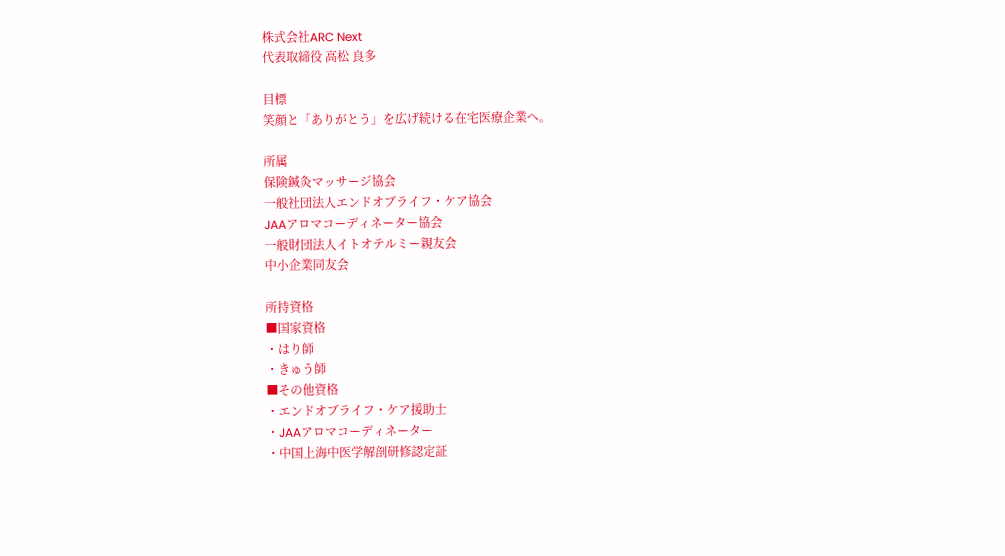株式会社ARC Next
代表取締役 高松 良多

目標
笑顔と「ありがとう」を広げ続ける在宅医療企業へ。

所属
保険鍼灸マッサージ協会
一般社団法人エンドオブライフ・ケア協会
JAAアロマコーディネーター協会
一般財団法人イトオテルミー親友会
中小企業同友会

所持資格
■国家資格
・はり師
・きゅう師
■その他資格
・エンドオブライフ・ケア援助士
・JAAアロマコーディネーター
・中国上海中医学解剖研修認定証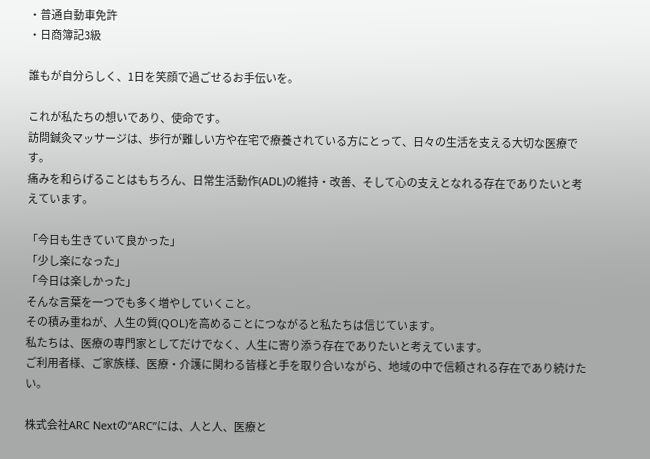・普通自動車免許
・日商簿記3級

誰もが自分らしく、1日を笑顔で過ごせるお手伝いを。

これが私たちの想いであり、使命です。
訪問鍼灸マッサージは、歩行が難しい方や在宅で療養されている方にとって、日々の生活を支える大切な医療です。
痛みを和らげることはもちろん、日常生活動作(ADL)の維持・改善、そして心の支えとなれる存在でありたいと考えています。

「今日も生きていて良かった」
「少し楽になった」
「今日は楽しかった」
そんな言葉を一つでも多く増やしていくこと。
その積み重ねが、人生の質(QOL)を高めることにつながると私たちは信じています。
私たちは、医療の専門家としてだけでなく、人生に寄り添う存在でありたいと考えています。
ご利用者様、ご家族様、医療・介護に関わる皆様と手を取り合いながら、地域の中で信頼される存在であり続けたい。

株式会社ARC Nextの“ARC”には、人と人、医療と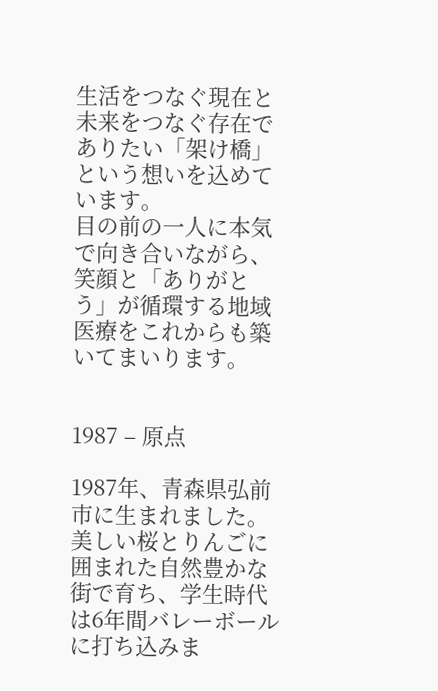生活をつなぐ現在と未来をつなぐ存在でありたい「架け橋」という想いを込めています。
目の前の一人に本気で向き合いながら、笑顔と「ありがとう」が循環する地域医療をこれからも築いてまいります。


1987 – 原点

1987年、青森県弘前市に生まれました。
美しい桜とりんごに囲まれた自然豊かな街で育ち、学生時代は6年間バレーボールに打ち込みま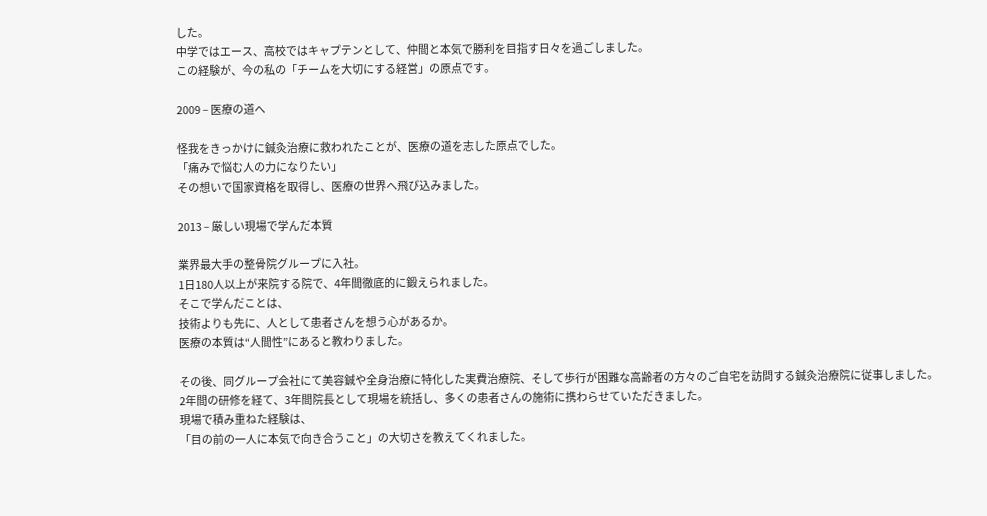した。
中学ではエース、高校ではキャプテンとして、仲間と本気で勝利を目指す日々を過ごしました。
この経験が、今の私の「チームを大切にする経営」の原点です。

2009 – 医療の道へ

怪我をきっかけに鍼灸治療に救われたことが、医療の道を志した原点でした。
「痛みで悩む人の力になりたい」
その想いで国家資格を取得し、医療の世界へ飛び込みました。

2013 – 厳しい現場で学んだ本質

業界最大手の整骨院グループに入社。
1日180人以上が来院する院で、4年間徹底的に鍛えられました。
そこで学んだことは、
技術よりも先に、人として患者さんを想う心があるか。
医療の本質は“人間性”にあると教わりました。

その後、同グループ会社にて美容鍼や全身治療に特化した実費治療院、そして歩行が困難な高齢者の方々のご自宅を訪問する鍼灸治療院に従事しました。
2年間の研修を経て、3年間院長として現場を統括し、多くの患者さんの施術に携わらせていただきました。
現場で積み重ねた経験は、
「目の前の一人に本気で向き合うこと」の大切さを教えてくれました。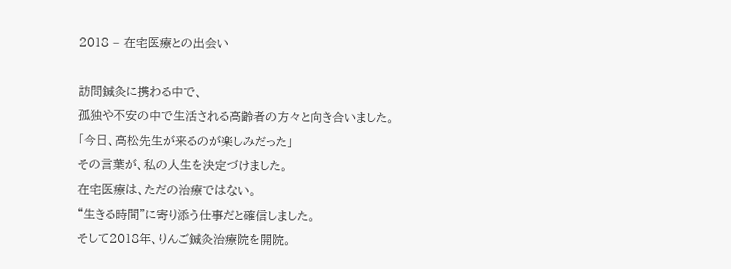2018 – 在宅医療との出会い

訪問鍼灸に携わる中で、
孤独や不安の中で生活される高齢者の方々と向き合いました。
「今日、高松先生が来るのが楽しみだった」
その言葉が、私の人生を決定づけました。
在宅医療は、ただの治療ではない。
“生きる時間”に寄り添う仕事だと確信しました。
そして2018年、りんご鍼灸治療院を開院。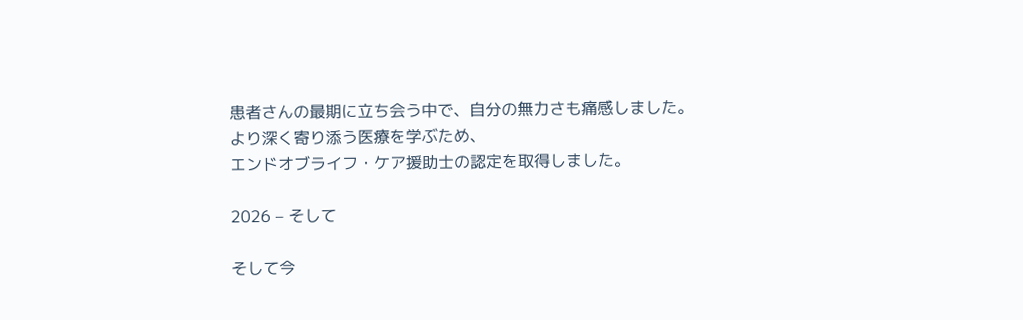患者さんの最期に立ち会う中で、自分の無力さも痛感しました。
より深く寄り添う医療を学ぶため、
エンドオブライフ・ケア援助士の認定を取得しました。

2026 – そして

そして今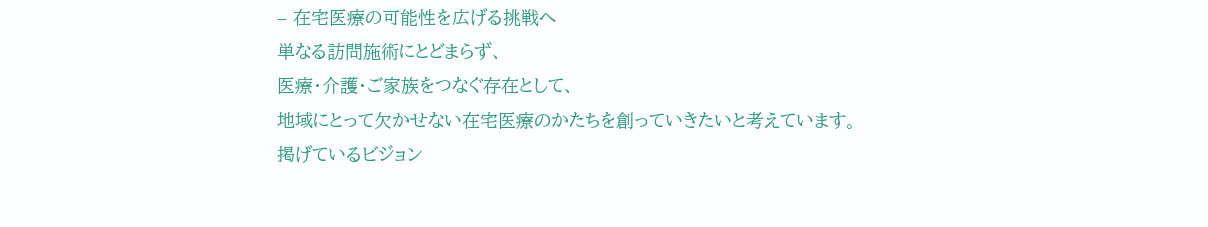– 在宅医療の可能性を広げる挑戦へ
単なる訪問施術にとどまらず、
医療・介護・ご家族をつなぐ存在として、
地域にとって欠かせない在宅医療のかたちを創っていきたいと考えています。
掲げているビジョン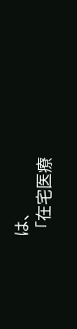は、
「在宅医療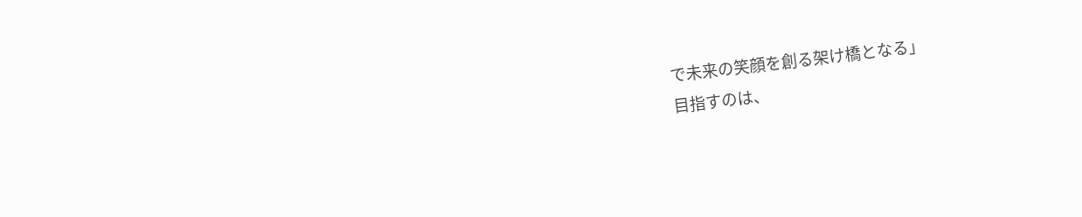で未来の笑顔を創る架け橋となる」
目指すのは、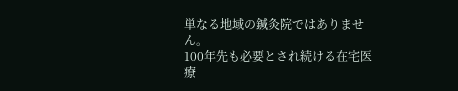単なる地域の鍼灸院ではありません。
100年先も必要とされ続ける在宅医療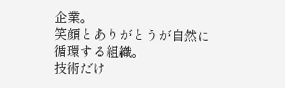企業。
笑顔とありがとうが自然に循環する組織。
技術だけ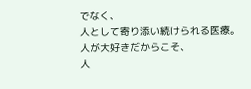でなく、
人として寄り添い続けられる医療。
人が大好きだからこそ、
人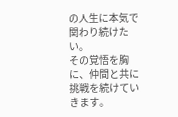の人生に本気で関わり続けたい。
その覚悟を胸に、仲間と共に挑戦を続けていきます。